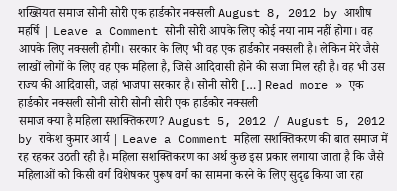शख्सियत समाज सोनी सोरी एक हार्डकोर नक्सली August 8, 2012 by आशीष महर्षि | Leave a Comment सोनी सोरी आपके लिए कोई नया नाम नहीं होगा। वह आपके लिए नक्सली होगी। सरकार के लिए भी वह एक हार्डकोर नक्सली है। लेकिन मेरे जैसे लाखों लोगों के लिए वह एक महिला है, जिसे आदिवासी होने की सजा मिल रही है। वह भी उस राज्य की आदिवासी, जहां भाजपा सरकार है। सोनी सोरी […] Read more » एक हार्डकोर नक्सली सोनी सोरी सोनी सोरी एक हार्डकोर नक्सली
समाज क्या है महिला सशक्तिकरण? August 5, 2012 / August 5, 2012 by राकेश कुमार आर्य | Leave a Comment महिला सशक्तिकरण की बात समाज में रह रहकर उठती रही है। महिला सशक्तिकरण का अर्थ कुछ इस प्रकार लगाया जाता है कि जैसे महिलाओं को किसी वर्ग विशेषकर पुरूष वर्ग का सामना करने के लिए सुदृढ किया जा रहा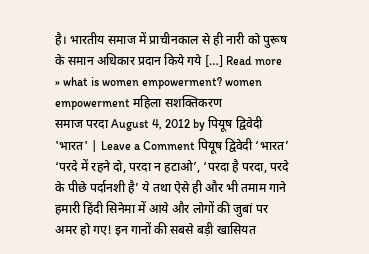है। भारतीय समाज में प्राचीनकाल से ही नारी को पुरूष के समान अधिकार प्रदान किये गये […] Read more » what is women empowerment? women empowerment महिला सशक्तिकरण
समाज परदा August 4, 2012 by पियूष द्विवेदी 'भारत' | Leave a Comment पियूष द्विवेदी ‘भारत’ ‘परदे में रहने दो, परदा न हटाओ’, ‘परदा है परदा, परदे के पीछे पर्दानशी है’ ये तथा ऐसे ही और भी तमाम गाने हमारी हिंदी सिनेमा में आये और लोगों की जुबां पर अमर हो गए! इन गानों की सबसे बड़ी खासियत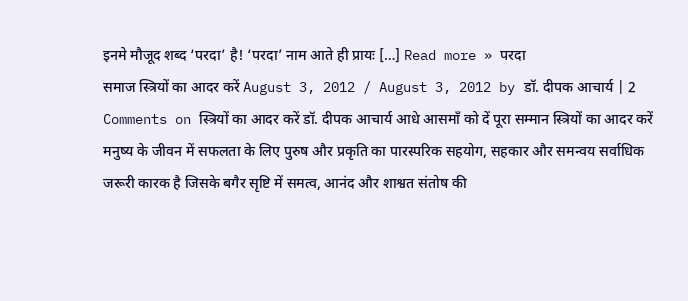इनमे मौजूद शब्द ‘परदा’ है! ‘परदा’ नाम आते ही प्रायः […] Read more » परदा
समाज स्त्रियों का आदर करें August 3, 2012 / August 3, 2012 by डॉ. दीपक आचार्य | 2 Comments on स्त्रियों का आदर करें डॉ. दीपक आचार्य आधे आसमाँ को दें पूरा सम्मान स्त्रियों का आदर करें मनुष्य के जीवन में सफलता के लिए पुरुष और प्रकृति का पारस्परिक सहयोग, सहकार और समन्वय सर्वाधिक जरूरी कारक है जिसके बगैर सृष्टि में समत्व, आनंद और शाश्वत संतोष की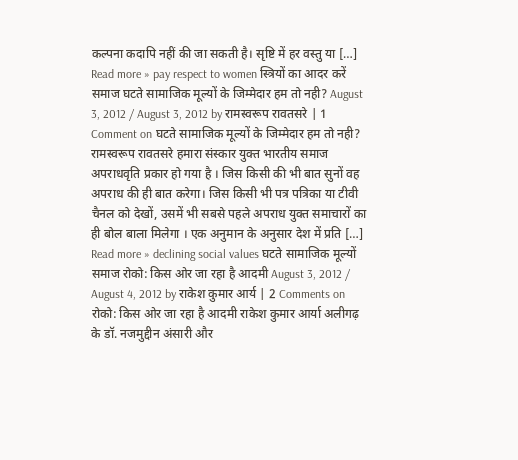कल्पना कदापि नहीं की जा सकती है। सृष्टि में हर वस्तु या […] Read more » pay respect to women स्त्रियों का आदर करें
समाज घटते सामाजिक मूल्यों के जिम्मेदार हम तो नही? August 3, 2012 / August 3, 2012 by रामस्वरूप रावतसरे | 1 Comment on घटते सामाजिक मूल्यों के जिम्मेदार हम तो नही? रामस्वरूप रावतसरे हमारा संस्कार युक्त भारतीय समाज अपराधवृति प्रकार हो गया है । जिस किसी की भी बात सुनों वह अपराध की ही बात करेगा। जिस किसी भी पत्र पत्रिका या टीवी चैनल को देखों, उसमें भी सबसे पहले अपराध युक्त समाचारों का ही बोल बाला मिलेगा । एक अनुमान के अनुसार देश में प्रति […] Read more » declining social values घटते सामाजिक मूल्यों
समाज रोको: किस ओर जा रहा है आदमी August 3, 2012 / August 4, 2012 by राकेश कुमार आर्य | 2 Comments on रोको: किस ओर जा रहा है आदमी राकेश कुमार आर्या अलीगढ़ के डॉ. नजमुद्दीन अंसारी और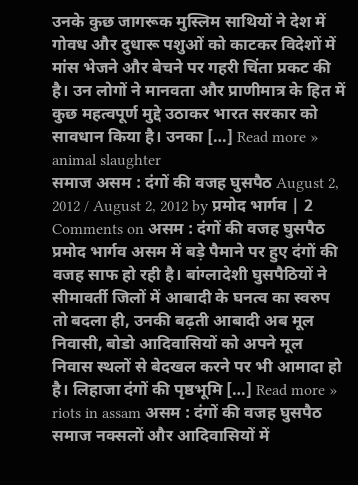उनके कुछ जागरूक मुस्लिम साथियों ने देश में गोवध और दुधारू पशुओं को काटकर विदेशों में मांस भेजने और बेचने पर गहरी चिंता प्रकट की है। उन लोगों ने मानवता और प्राणीमात्र के हित में कुछ महत्वपूर्ण मुद्दे उठाकर भारत सरकार को सावधान किया है। उनका […] Read more » animal slaughter
समाज असम : दंगों की वजह घुसपैठ August 2, 2012 / August 2, 2012 by प्रमोद भार्गव | 2 Comments on असम : दंगों की वजह घुसपैठ प्रमोद भार्गव असम में बड़े पैमाने पर हुए दंगों की वजह साफ हो रही है। बांग्लादेशी घुसपैठियों ने सीमावर्ती जिलों में आबादी के घनत्व का स्वरुप तो बदला ही, उनकी बढ़ती आबादी अब मूल निवासी, बोडो आदिवासियों को अपने मूल निवास स्थलों से बेदखल करने पर भी आमादा हो है। लिहाजा दंगों की पृष्ठभूमि […] Read more » riots in assam असम : दंगों की वजह घुसपैठ
समाज नक्सलों और आदिवासियों में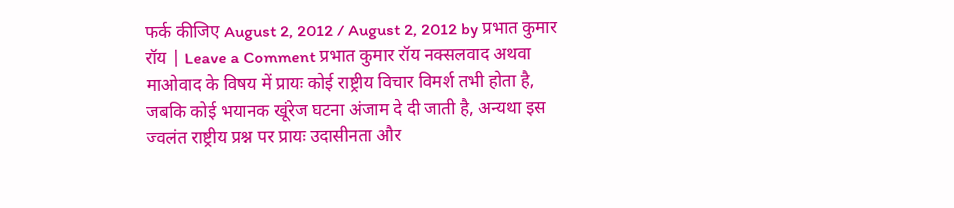फर्क कीजिए August 2, 2012 / August 2, 2012 by प्रभात कुमार रॉय | Leave a Comment प्रभात कुमार रॉय नक्सलवाद अथवा माओवाद के विषय में प्रायः कोई राष्ट्रीय विचार विमर्श तभी होता है, जबकि कोई भयानक खूंरेज घटना अंजाम दे दी जाती है, अन्यथा इस ज्वलंत राष्ट्रीय प्रश्न पर प्रायः उदासीनता और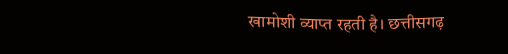खामोशी व्याप्त रहती है। छत्तीसगढ़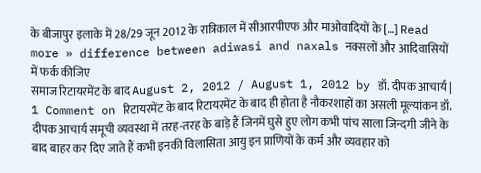के बीजापुर इलाके में 28/29 जून 2012 के रात्रिकाल में सीआरपीएफ और माओवादियों के […] Read more » difference between adiwasi and naxals नक्सलों और आदिवासियों में फर्क कीजिए
समाज रिटायरमेंट के बाद August 2, 2012 / August 1, 2012 by डॉ. दीपक आचार्य | 1 Comment on रिटायरमेंट के बाद रिटायरमेंट के बाद ही होता है नौकरशाहों का असली मूल्यांकन डॉ. दीपक आचार्य समूची व्यवस्था में तरह-तरह के बाड़े हैं जिनमें घुसे हुए लोग कभी पांच साला जिन्दगी जीने के बाद बाहर कर दिए जाते हैं कभी इनकी विलासिता आयु इन प्राणियों के कर्म और व्यवहार को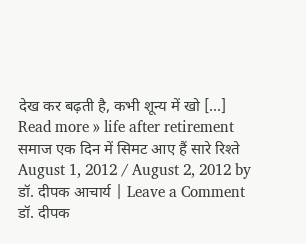देख कर बढ़ती है, कभी शून्य में खो […] Read more » life after retirement
समाज एक दिन में सिमट आए हैं सारे रिश्ते August 1, 2012 / August 2, 2012 by डॉ. दीपक आचार्य | Leave a Comment डॉ. दीपक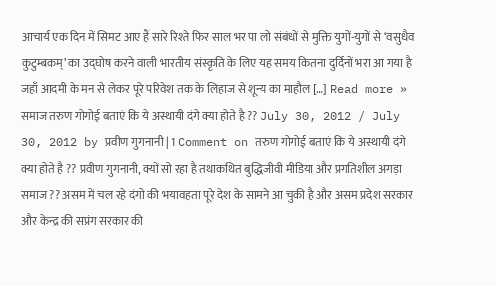आचार्य एक दिन में सिमट आए हैं सारे रिश्ते फिर साल भर पा लो संबंधों से मुक्ति युगों-युगों से ‘वसुधैव कुटुम्बकम्’ का उद्घोष करने वाली भारतीय संस्कृति के लिए यह समय कितना दुर्दिनों भरा आ गया है जहाँ आदमी के मन से लेकर पूरे परिवेश तक के लिहाज से शून्य का माहौल […] Read more »
समाज तरुण गोगोई बताएं कि ये अस्थायी दंगे क्या होते है ?? July 30, 2012 / July 30, 2012 by प्रवीण गुगनानी | 1 Comment on तरुण गोगोई बताएं कि ये अस्थायी दंगे क्या होते है ?? प्रवीण गुगनानी, क्यों सो रहा है तथाकथित बुद्धिजीवी मीडिया और प्रगतिशील अगड़ा समाज ?? असम में चल रहे दंगो की भयावहता पूरे देश के सामने आ चुकी है और असम प्रदेश सरकार और केन्द्र की सप्रंग सरकार की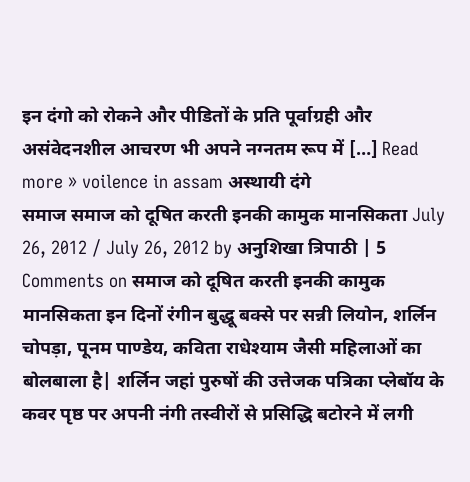इन दंगो को रोकने और पीडितों के प्रति पूर्वाग्रही और असंवेदनशील आचरण भी अपने नग्नतम रूप में […] Read more » voilence in assam अस्थायी दंगे
समाज समाज को दूषित करती इनकी कामुक मानसिकता July 26, 2012 / July 26, 2012 by अनुशिखा त्रिपाठी | 5 Comments on समाज को दूषित करती इनकी कामुक मानसिकता इन दिनों रंगीन बुद्धू बक्से पर सन्नी लियोन, शर्लिन चोपड़ा, पूनम पाण्डेय, कविता राधेश्याम जैसी महिलाओं का बोलबाला है| शर्लिन जहां पुरुषों की उत्तेजक पत्रिका प्लेबॉय के कवर पृष्ठ पर अपनी नंगी तस्वीरों से प्रसिद्धि बटोरने में लगी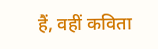हैं, वहीं कविता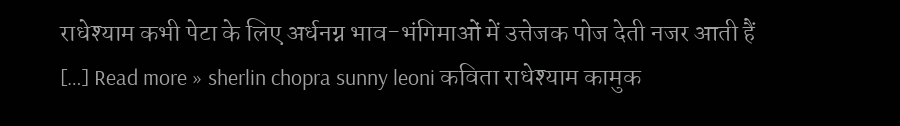राधेश्याम कभी पेटा के लिए अर्धनग्न भाव-भंगिमाओं में उत्तेजक पोज देती नजर आती हैं […] Read more » sherlin chopra sunny leoni कविता राधेश्याम कामुक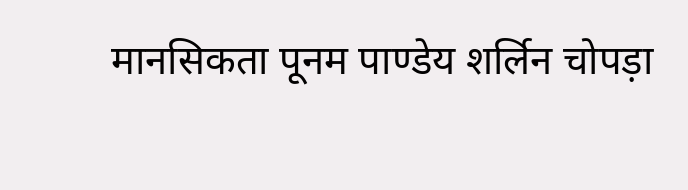मानसिकता पूनम पाण्डेय शर्लिन चोपड़ा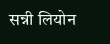सन्नी लियोन